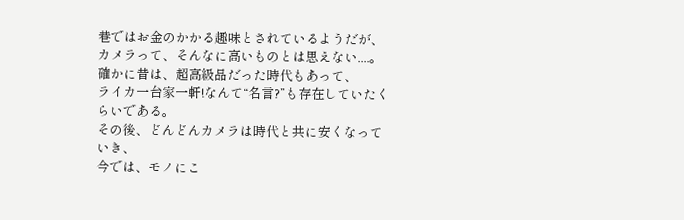巷ではお金のかかる趣味とされているようだが、
カメラって、そんなに高いものとは思えない....。
確かに昔は、超高級品だった時代もあって、
ライカ一台家一軒!なんて“名言?”も存在していたくらいである。
その後、どんどんカメラは時代と共に安くなっていき、
今では、モノにこ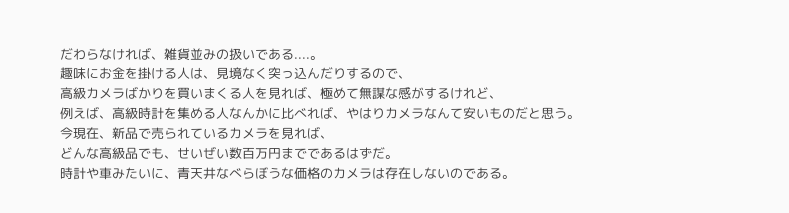だわらなければ、雑貨並みの扱いである....。
趣味にお金を掛ける人は、見境なく突っ込んだりするので、
高級カメラばかりを買いまくる人を見れば、極めて無謀な感がするけれど、
例えば、高級時計を集める人なんかに比べれば、やはりカメラなんて安いものだと思う。
今現在、新品で売られているカメラを見れば、
どんな高級品でも、せいぜい数百万円までであるはずだ。
時計や車みたいに、青天井なべらぼうな価格のカメラは存在しないのである。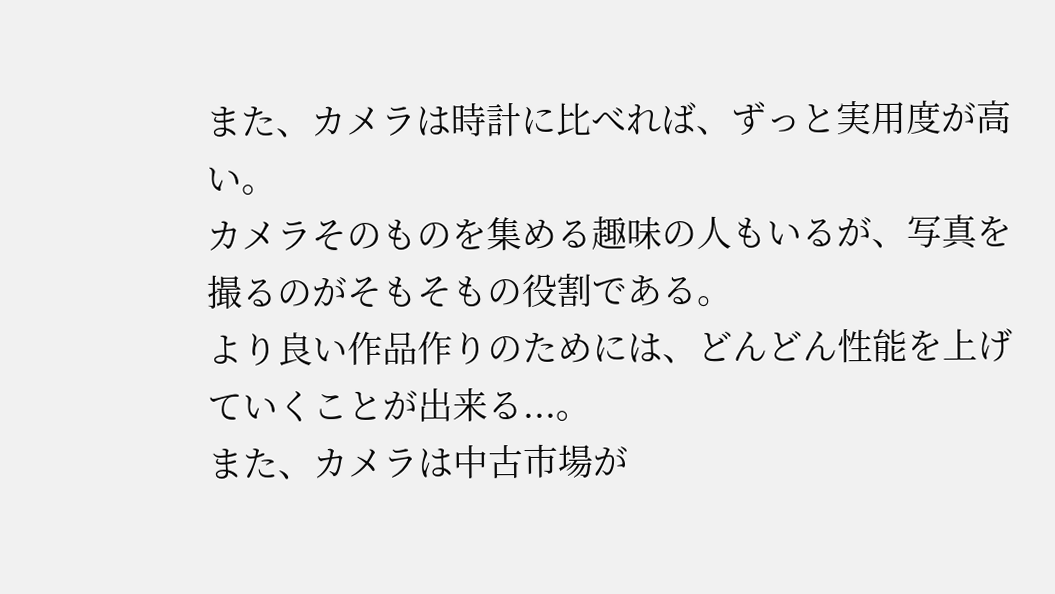また、カメラは時計に比べれば、ずっと実用度が高い。
カメラそのものを集める趣味の人もいるが、写真を撮るのがそもそもの役割である。
より良い作品作りのためには、どんどん性能を上げていくことが出来る...。
また、カメラは中古市場が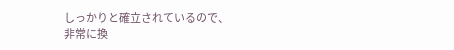しっかりと確立されているので、
非常に換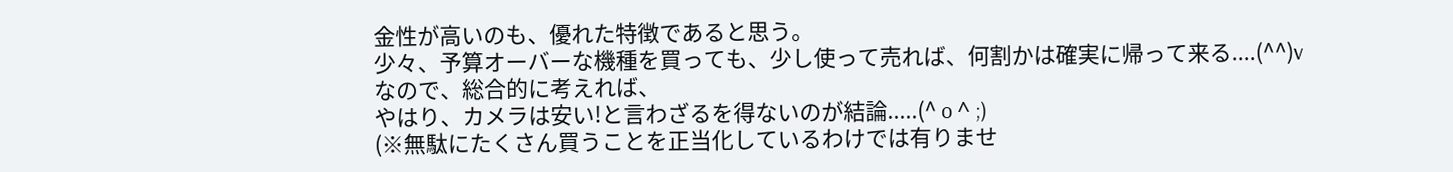金性が高いのも、優れた特徴であると思う。
少々、予算オーバーな機種を買っても、少し使って売れば、何割かは確実に帰って来る....(^^)v
なので、総合的に考えれば、
やはり、カメラは安い!と言わざるを得ないのが結論.....(^ o ^ ;)
(※無駄にたくさん買うことを正当化しているわけでは有りませ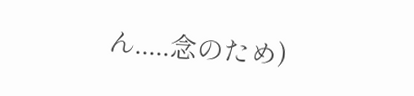ん.....念のため)